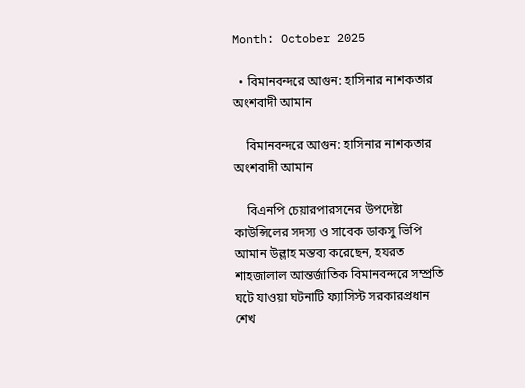Month: October 2025

  • বিমানবন্দরে আগুন: হাসিনার নাশকতার অংশবাদী আমান

    বিমানবন্দরে আগুন: হাসিনার নাশকতার অংশবাদী আমান

    বিএনপি চেয়ারপারসনের উপদেষ্টা কাউন্সিলের সদস্য ও সাবেক ডাকসু ভিপি আমান উল্লাহ মন্তব্য করেছেন, হযরত শাহজালাল আন্তর্জাতিক বিমানবন্দরে সম্প্রতি ঘটে যাওয়া ঘটনাটি ফ্যাসিস্ট সরকারপ্রধান শেখ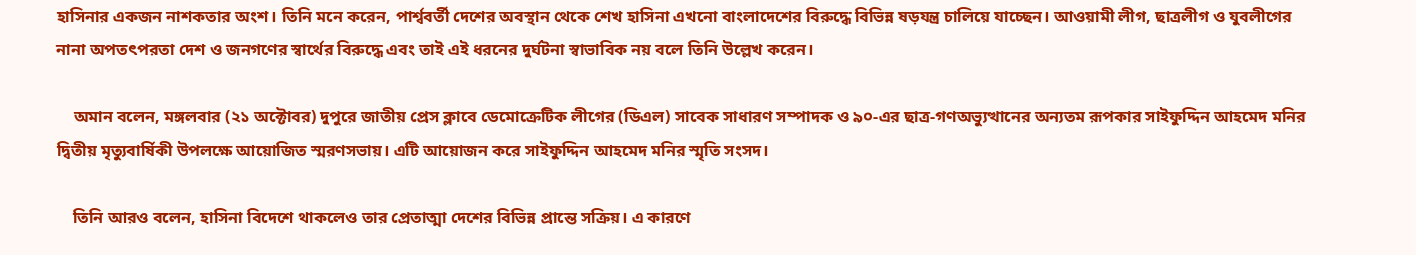হাসিনার একজন নাশকতার অংশ। তিনি মনে করেন, পার্শ্ববর্তী দেশের অবস্থান থেকে শেখ হাসিনা এখনো বাংলাদেশের বিরুদ্ধে বিভিন্ন ষড়যন্ত্র চালিয়ে যাচ্ছেন। আওয়ামী লীগ, ছাত্রলীগ ও যুবলীগের নানা অপতৎপরতা দেশ ও জনগণের স্বার্থের বিরুদ্ধে এবং তাই এই ধরনের দুর্ঘটনা স্বাভাবিক নয় বলে তিনি উল্লেখ করেন।

    অমান বলেন, মঙ্গলবার (২১ অক্টোবর) দুপুরে জাতীয় প্রেস ক্লাবে ডেমোক্রেটিক লীগের (ডিএল) সাবেক সাধারণ সম্পাদক ও ৯০-এর ছাত্র-গণঅভ্যুত্থানের অন্যতম রূপকার সাইফুদ্দিন আহমেদ মনির দ্বিতীয় মৃত্যুবার্ষিকী উপলক্ষে আয়োজিত স্মরণসভায়। এটি আয়োজন করে সাইফুদ্দিন আহমেদ মনির স্মৃতি সংসদ।

    তিনি আরও বলেন, হাসিনা বিদেশে থাকলেও তার প্রেতাত্মা দেশের বিভিন্ন প্রান্তে সক্রিয়। এ কারণে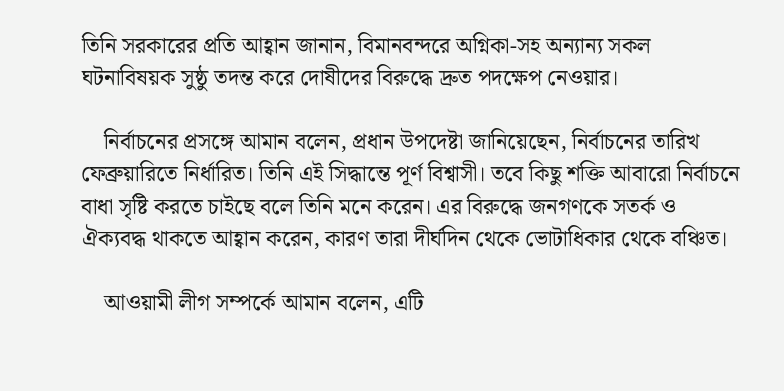তিনি সরকারের প্রতি আহ্বান জানান, বিমানবন্দরে অগ্নিকা-সহ অন্যান্য সকল ঘটনাবিষয়ক সুষ্ঠু তদন্ত করে দোষীদের বিরুদ্ধে দ্রুত পদক্ষেপ নেওয়ার।

    নির্বাচনের প্রসঙ্গে আমান বলেন, প্রধান উপদেষ্টা জানিয়েছেন, নির্বাচনের তারিখ ফেব্রুয়ারিতে নির্ধারিত। তিনি এই সিদ্ধান্তে পূর্ণ বিশ্বাসী। তবে কিছু শক্তি আবারো নির্বাচনে বাধা সৃষ্টি করতে চাইছে বলে তিনি মনে করেন। এর বিরুদ্ধে জনগণকে সতর্ক ও ঐক্যবদ্ধ থাকতে আহ্বান করেন, কারণ তারা দীর্ঘদিন থেকে ভোটাধিকার থেকে বঞ্চিত।

    আওয়ামী লীগ সম্পর্কে আমান বলেন, এটি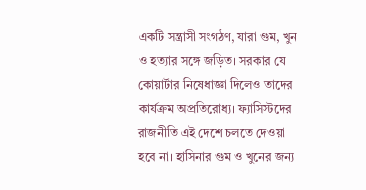একটি সন্ত্রাসী সংগঠণ, যারা গুম, খুন ও হত্যার সঙ্গে জড়িত। সরকার যে কোয়ার্টার নিষেধাজ্ঞা দিলেও তাদের কার্যক্রম অপ্রতিরোধ্য। ফ্যাসিস্টদের রাজনীতি এই দেশে চলতে দেওয়া হবে না। হাসিনার গুম ও খুনের জন্য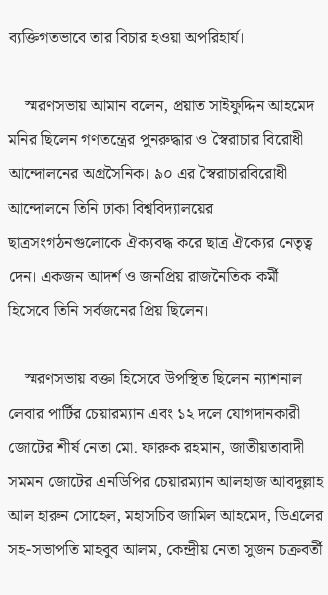ব্যক্তিগতভাবে তার বিচার হওয়া অপরিহার্য।

    স্মরণসভায় আমান বলেন, প্রয়াত সাইফুদ্দিন আহমেদ মনির ছিলেন গণতন্ত্রের পুনরুদ্ধার ও স্বৈরাচার বিরোধী আন্দোলনের অগ্রসৈনিক। ৯০ এর স্বৈরাচারবিরোধী আন্দোলনে তিনি ঢাকা বিশ্ববিদ্যালয়ের ছাত্রসংগঠনগুলোকে ঐক্যবদ্ধ করে ছাত্র ঐক্যের নেতৃত্ব দেন। একজন আদর্শ ও জনপ্রিয় রাজনৈতিক কর্মী হিসেবে তিনি সর্বজনের প্রিয় ছিলেন।

    স্মরণসভায় বক্তা হিসেবে উপস্থিত ছিলেন ন্যাশনাল লেবার পার্টির চেয়ারম্যান এবং ১২ দলে যোগদানকারী জোটের শীর্ষ নেতা মো. ফারুক রহমান, জাতীয়তাবাদী সমমন জোটের এনডিপির চেয়ারম্যান আলহাজ আবদুল্লাহ আল হারুন সোহেল, মহাসচিব জামিল আহমেদ, ডিএলের সহ-সভাপতি মাহবুব আলম, কেন্দ্রীয় নেতা সুজন চক্রবর্তী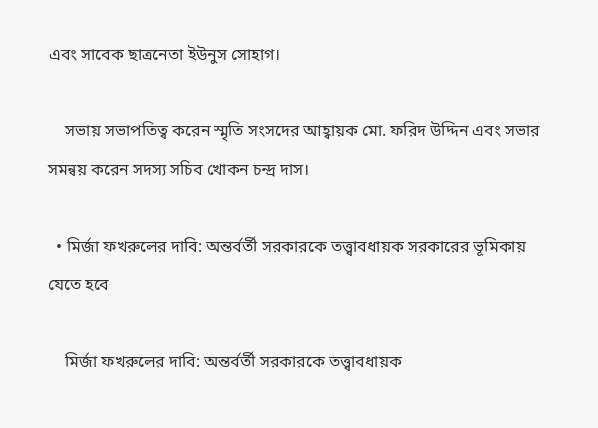এবং সাবেক ছাত্রনেতা ইউনুস সোহাগ।

    সভায় সভাপতিত্ব করেন স্মৃতি সংসদের আহ্বায়ক মো. ফরিদ উদ্দিন এবং সভার সমন্বয় করেন সদস্য সচিব খোকন চন্দ্র দাস।

  • মির্জা ফখরুলের দাবি: অন্তর্বর্তী সরকারকে তত্ত্বাবধায়ক সরকারের ভূমিকায় যেতে হবে

    মির্জা ফখরুলের দাবি: অন্তর্বর্তী সরকারকে তত্ত্বাবধায়ক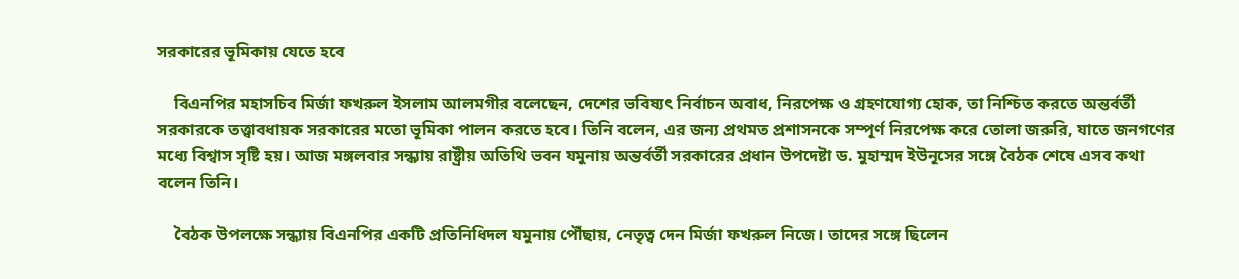সরকারের ভূমিকায় যেতে হবে

    বিএনপির মহাসচিব মির্জা ফখরুল ইসলাম আলমগীর বলেছেন, দেশের ভবিষ্যৎ নির্বাচন অবাধ, নিরপেক্ষ ও গ্রহণযোগ্য হোক, তা নিশ্চিত করতে অন্তর্বর্তী সরকারকে তত্ত্বাবধায়ক সরকারের মতো ভূমিকা পালন করতে হবে। তিনি বলেন, এর জন্য প্রথমত প্রশাসনকে সম্পূর্ণ নিরপেক্ষ করে তোলা জরুরি, যাতে জনগণের মধ্যে বিশ্বাস সৃষ্টি হয়। আজ মঙ্গলবার সন্ধ্যায় রাষ্ট্রীয় অতিথি ভবন যমুনায় অন্তর্বর্তী সরকারের প্রধান উপদেষ্টা ড. মুহাম্মদ ইউনূসের সঙ্গে বৈঠক শেষে এসব কথা বলেন তিনি।

    বৈঠক উপলক্ষে সন্ধ্যায় বিএনপির একটি প্রতিনিধিদল যমুনায় পৌঁছায়, নেতৃত্ব দেন মির্জা ফখরুল নিজে। তাদের সঙ্গে ছিলেন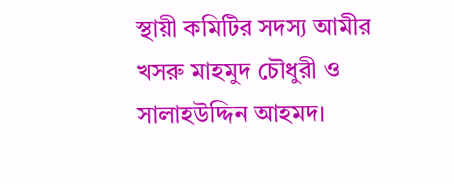স্থায়ী কমিটির সদস্য আমীর খসরু মাহমুদ চৌধুরী ও সালাহউদ্দিন আহমদ।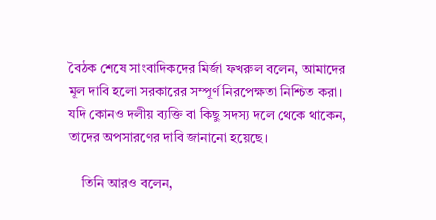বৈঠক শেষে সাংবাদিকদের মির্জা ফখরুল বলেন, আমাদের মূল দাবি হলো সরকারের সম্পূর্ণ নিরপেক্ষতা নিশ্চিত করা। যদি কোনও দলীয় ব্যক্তি বা কিছু সদস্য দলে থেকে থাকেন, তাদের অপসারণের দাবি জানানো হয়েছে।

    তিনি আরও বলেন,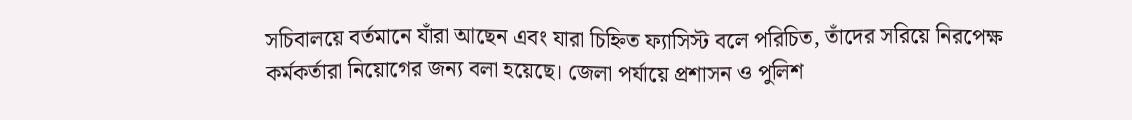সচিবালয়ে বর্তমানে যাঁরা আছেন এবং যারা চিহ্নিত ফ্যাসিস্ট বলে পরিচিত, তাঁদের সরিয়ে নিরপেক্ষ কর্মকর্তারা নিয়োগের জন্য বলা হয়েছে। জেলা পর্যায়ে প্রশাসন ও পুলিশ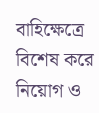বাহিক্ষেত্রে বিশেষ করে নিয়োগ ও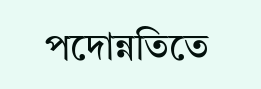পদোন্নতিতে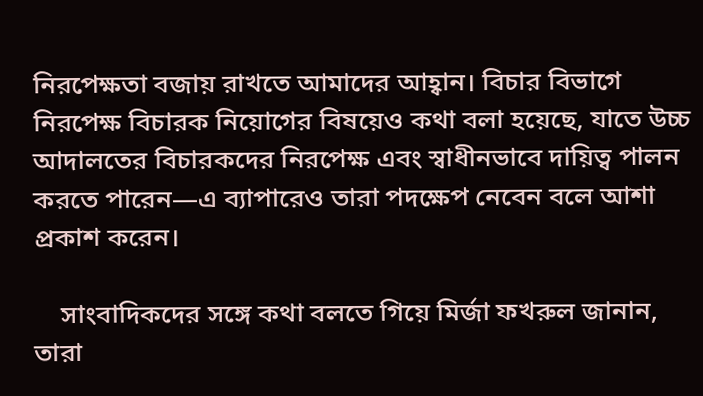নিরপেক্ষতা বজায় রাখতে আমাদের আহ্বান। বিচার বিভাগে নিরপেক্ষ বিচারক নিয়োগের বিষয়েও কথা বলা হয়েছে, যাতে উচ্চ আদালতের বিচারকদের নিরপেক্ষ এবং স্বাধীনভাবে দায়িত্ব পালন করতে পারেন—এ ব্যাপারেও তারা পদক্ষেপ নেবেন বলে আশা প্রকাশ করেন।

    সাংবাদিকদের সঙ্গে কথা বলতে গিয়ে মির্জা ফখরুল জানান, তারা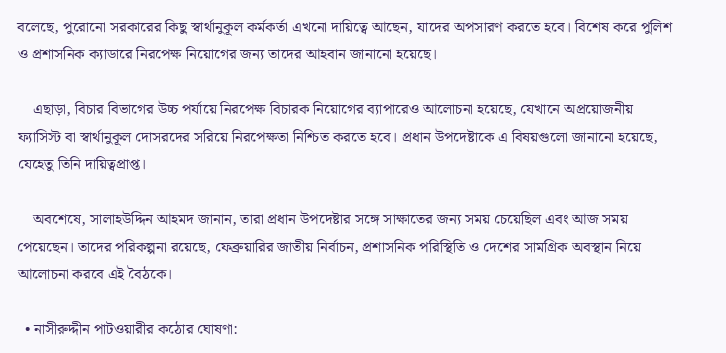বলেছে, পুরোনো সরকারের কিছু স্বার্থানুকূল কর্মকর্তা এখনো দায়িত্বে আছেন, যাদের অপসারণ করতে হবে। বিশেষ করে পুলিশ ও প্রশাসনিক ক্যাডারে নিরপেক্ষ নিয়োগের জন্য তাদের আহবান জানানো হয়েছে।

    এছাড়া, বিচার বিভাগের উচ্চ পর্যায়ে নিরপেক্ষ বিচারক নিয়োগের ব্যাপারেও আলোচনা হয়েছে, যেখানে অপ্রয়োজনীয় ফ্যাসিস্ট বা স্বার্থানুকূল দোসরদের সরিয়ে নিরপেক্ষতা নিশ্চিত করতে হবে। প্রধান উপদেষ্টাকে এ বিষয়গুলো জানানো হয়েছে, যেহেতু তিনি দায়িত্বপ্রাপ্ত।

    অবশেষে, সালাহউদ্দিন আহমদ জানান, তারা প্রধান উপদেষ্টার সঙ্গে সাক্ষাতের জন্য সময় চেয়েছিল এবং আজ সময় পেয়েছেন। তাদের পরিকল্পনা রয়েছে, ফেব্রুয়ারির জাতীয় নির্বাচন, প্রশাসনিক পরিস্থিতি ও দেশের সামগ্রিক অবস্থান নিয়ে আলোচনা করবে এই বৈঠকে।

  • নাসীরুদ্দীন পাটওয়ারীর কঠোর ঘোষণা: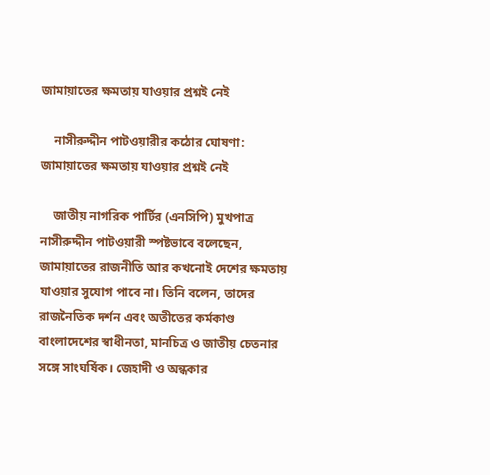জামায়াতের ক্ষমতায় যাওয়ার প্রশ্নই নেই

    নাসীরুদ্দীন পাটওয়ারীর কঠোর ঘোষণা: জামায়াতের ক্ষমতায় যাওয়ার প্রশ্নই নেই

    জাতীয় নাগরিক পার্টির (এনসিপি) মুখপাত্র নাসীরুদ্দীন পাটওয়ারী স্পষ্টভাবে বলেছেন, জামায়াতের রাজনীতি আর কখনোই দেশের ক্ষমতায় যাওয়ার সুযোগ পাবে না। তিনি বলেন, তাদের রাজনৈতিক দর্শন এবং অতীতের কর্মকাণ্ড বাংলাদেশের স্বাধীনতা, মানচিত্র ও জাতীয় চেতনার সঙ্গে সাংঘর্ষিক। জেহাদী ও অন্ধকার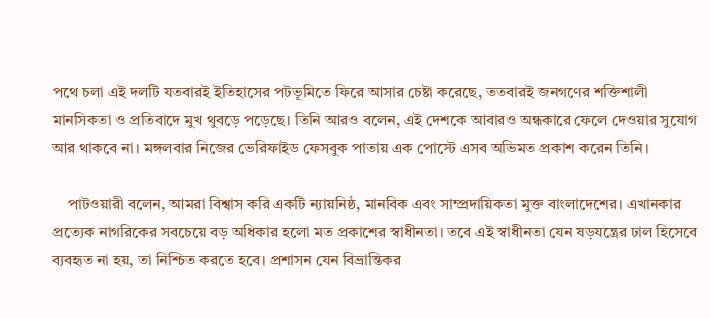পথে চলা এই দলটি যতবারই ইতিহাসের পটভূমিতে ফিরে আসার চেষ্টা করেছে, ততবারই জনগণের শক্তিশালী মানসিকতা ও প্রতিবাদে মুখ থুবড়ে পড়েছে। তিনি আরও বলেন, এই দেশকে আবারও অন্ধকারে ফেলে দেওয়ার সুযোগ আর থাকবে না। মঙ্গলবার নিজের ভেরিফাইড ফেসবুক পাতায় এক পোস্টে এসব অভিমত প্রকাশ করেন তিনি।

    পাটওয়ারী বলেন, আমরা বিশ্বাস করি একটি ন্যায়নিষ্ঠ, মানবিক এবং সাম্প্রদায়িকতা মুক্ত বাংলাদেশের। এখানকার প্রত্যেক নাগরিকের সবচেয়ে বড় অধিকার হলো মত প্রকাশের স্বাধীনতা। তবে এই স্বাধীনতা যেন ষড়যন্ত্রের ঢাল হিসেবে ব্যবহৃত না হয়, তা নিশ্চিত করতে হবে। প্রশাসন যেন বিভ্রান্তিকর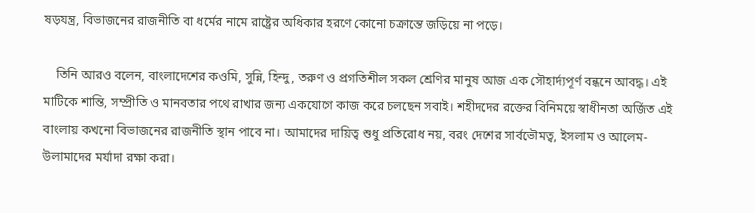ষড়যন্ত্র, বিভাজনের রাজনীতি বা ধর্মের নামে রাষ্ট্রের অধিকার হরণে কোনো চক্রান্তে জড়িয়ে না পড়ে।

    তিনি আরও বলেন, বাংলাদেশের কওমি, সুন্নি, হিন্দু, তরুণ ও প্রগতিশীল সকল শ্রেণির মানুষ আজ এক সৌহার্দ্যপূর্ণ বন্ধনে আবদ্ধ। এই মাটিকে শান্তি, সম্প্রীতি ও মানবতার পথে রাখার জন্য একযোগে কাজ করে চলছেন সবাই। শহীদদের রক্তের বিনিময়ে স্বাধীনতা অর্জিত এই বাংলায় কখনো বিভাজনের রাজনীতি স্থান পাবে না। আমাদের দায়িত্ব শুধু প্রতিরোধ নয়, বরং দেশের সার্বভৌমত্ব, ইসলাম ও আলেম-উলামাদের মর্যাদা রক্ষা করা।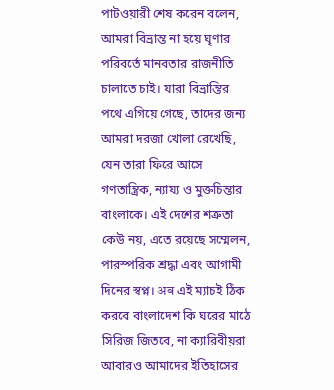পাটওয়ারী শেষ করেন বলেন, আমরা বিভ্রান্ত না হয়ে ঘৃণার পরিবর্তে মানবতার রাজনীতি চালাতে চাই। যারা বিভ্রান্তির পথে এগিয়ে গেছে, তাদের জন্য আমরা দরজা খোলা রেখেছি, যেন তারা ফিরে আসে গণতান্ত্রিক, ন্যায্য ও মুক্তচিন্তার বাংলাকে। এই দেশের শত্রুতা কেউ নয়, এতে রয়েছে সম্মেলন, পারস্পরিক শ্রদ্ধা এবং আগামী দিনের স্বপ্ন। अब এই ম্যাচই ঠিক করবে বাংলাদেশ কি ঘরের মাঠে সিরিজ জিতবে, না ক্যারিবীয়রা আবারও আমাদের ইতিহাসের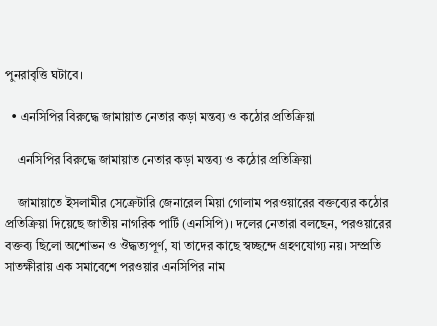পুনরাবৃত্তি ঘটাবে।

  • এনসিপির বিরুদ্ধে জামায়াত নেতার কড়া মন্তব্য ও কঠোর প্রতিক্রিয়া

    এনসিপির বিরুদ্ধে জামায়াত নেতার কড়া মন্তব্য ও কঠোর প্রতিক্রিয়া

    জামায়াতে ইসলামীর সেক্রেটারি জেনারেল মিয়া গোলাম পরওয়ারের বক্তব্যের কঠোর প্রতিক্রিয়া দিয়েছে জাতীয় নাগরিক পার্টি (এনসিপি)। দলের নেতারা বলছেন, পরওয়ারের বক্তব্য ছিলো অশোভন ও ঔদ্ধত্যপূর্ণ, যা তাদের কাছে স্বচ্ছন্দে গ্রহণযোগ্য নয়। সম্প্রতি সাতক্ষীরায় এক সমাবেশে পরওয়ার এনসিপির নাম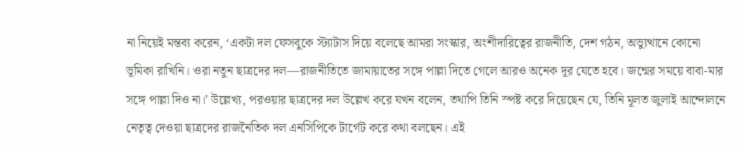না নিয়েই মন্তব্য করেন, ‘একটা দল ফেসবুকে স্ট্যাটাস দিয়ে বলেছে আমরা সংস্কার, অংশীদারিত্বের রাজনীতি, দেশ গঠন, অভ্যুত্থানে কোনো ভূমিকা রাখিনি। ওরা নতুন ছাত্রদের দল—রাজনীতিতে জামায়াতের সঙ্গে পাল্লা দিতে গেলে আরও অনেক দূর যেতে হবে। জন্মের সময়ে বাবা-মার সঙ্গে পাল্লা দিও না।’ উল্লেখ্য, পরওয়ার ছাত্রদের দল উল্লেখ করে যখন বলেন, তথাপি তিনি স্পষ্ট করে দিয়েছেন যে, তিনি মূলত জুলাই আন্দোলনে নেতৃত্ব দেওয়া ছাত্রদের রাজনৈতিক দল এনসিপিকে টার্গেট করে কথা বলছেন। এই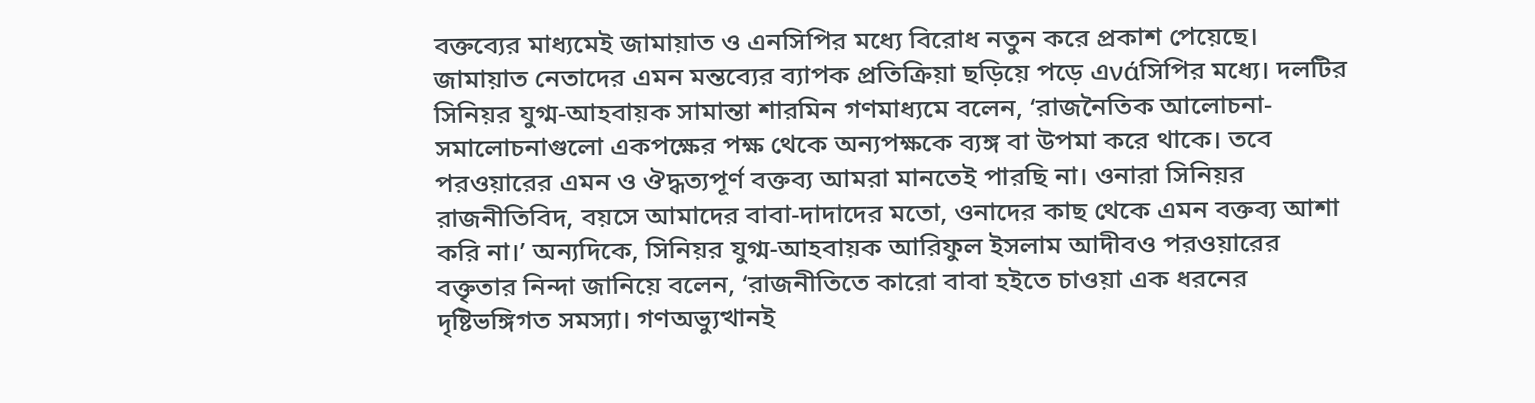বক্তব্যের মাধ্যমেই জামায়াত ও এনসিপির মধ্যে বিরোধ নতুন করে প্রকাশ পেয়েছে। জামায়াত নেতাদের এমন মন্তব্যের ব্যাপক প্রতিক্রিয়া ছড়িয়ে পড়ে এνάসিপির মধ্যে। দলটির সিনিয়র যুগ্ম-আহবায়ক সামান্তা শারমিন গণমাধ্যমে বলেন, ‘রাজনৈতিক আলোচনা-সমালোচনাগুলো একপক্ষের পক্ষ থেকে অন্যপক্ষকে ব্যঙ্গ বা উপমা করে থাকে। তবে পরওয়ারের এমন ও ঔদ্ধত্যপূর্ণ বক্তব্য আমরা মানতেই পারছি না। ওনারা সিনিয়র রাজনীতিবিদ, বয়সে আমাদের বাবা-দাদাদের মতো, ওনাদের কাছ থেকে এমন বক্তব্য আশা করি না।’ অন্যদিকে, সিনিয়র যুগ্ম-আহবায়ক আরিফুল ইসলাম আদীবও পরওয়ারের বক্তৃতার নিন্দা জানিয়ে বলেন, ‘রাজনীতিতে কারো বাবা হইতে চাওয়া এক ধরনের দৃষ্টিভঙ্গিগত সমস্যা। গণঅভ্যুত্থানই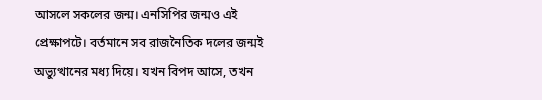আসলে সকলের জন্ম। এনসিপির জন্মও এই প্রেক্ষাপটে। বর্তমানে সব রাজনৈতিক দলের জন্মই অভ্যুত্থানের মধ্য দিয়ে। যখন বিপদ আসে, তখন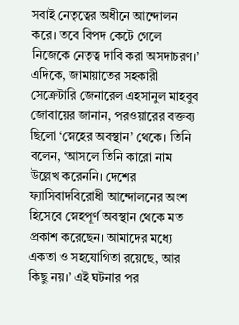সবাই নেতৃত্বের অধীনে আন্দোলন করে। তবে বিপদ কেটে গেলে নিজেকে নেতৃত্ব দাবি করা অসদাচরণ।’ এদিকে, জামায়াতের সহকারী সেক্রেটারি জেনারেল এহসানুল মাহবুব জোবায়ের জানান, পরওয়ারের বক্তব্য ছিলো ‘স্নেহের অবস্থান’ থেকে। তিনি বলেন, ‘আসলে তিনি কারো নাম উল্লেখ করেননি। দেশের ফ্যাসিবাদবিরোধী আন্দোলনের অংশ হিসেবে স্নেহপূর্ণ অবস্থান থেকে মত প্রকাশ করেছেন। আমাদের মধ্যে একতা ও সহযোগিতা রয়েছে, আর কিছু নয়।’ এই ঘটনার পর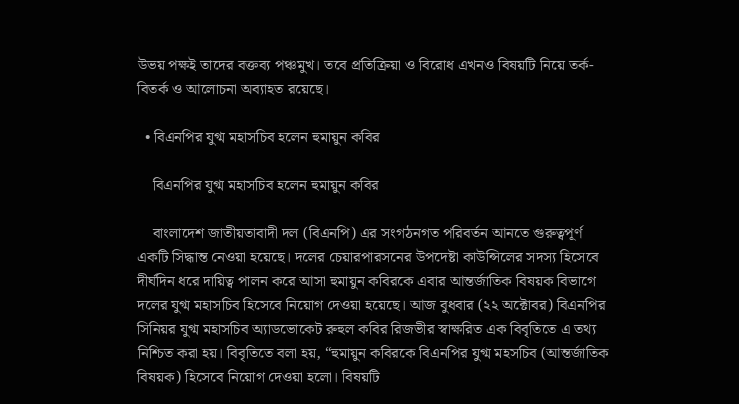উভয় পক্ষই তাদের বক্তব্য পঞ্চমুখ। তবে প্রতিক্রিয়া ও বিরোধ এখনও বিষয়টি নিয়ে তর্ক-বিতর্ক ও আলোচনা অব্যাহত রয়েছে।

  • বিএনপির যুগ্ম মহাসচিব হলেন হুমায়ুন কবির

    বিএনপির যুগ্ম মহাসচিব হলেন হুমায়ুন কবির

    বাংলাদেশ জাতীয়তাবাদী দল (বিএনপি) এর সংগঠনগত পরিবর্তন আনতে গুরুত্বপূর্ণ একটি সিদ্ধান্ত নেওয়া হয়েছে। দলের চেয়ারপারসনের উপদেষ্টা কাউন্সিলের সদস্য হিসেবে দীর্ঘদিন ধরে দায়িত্ব পালন করে আসা হুমায়ুন কবিরকে এবার আন্তর্জাতিক বিষয়ক বিভাগে দলের যুগ্ম মহাসচিব হিসেবে নিয়োগ দেওয়া হয়েছে। আজ বুধবার (২২ অক্টোবর) বিএনপির সিনিয়র যুগ্ম মহাসচিব অ্যাডভোকেট রুহুল কবির রিজভীর স্বাক্ষরিত এক বিবৃতিতে এ তথ্য নিশ্চিত করা হয়। বিবৃতিতে বলা হয়, “হুমায়ুন কবিরকে বিএনপির যুগ্ম মহসচিব (আন্তর্জাতিক বিষয়ক) হিসেবে নিয়োগ দেওয়া হলো। বিষয়টি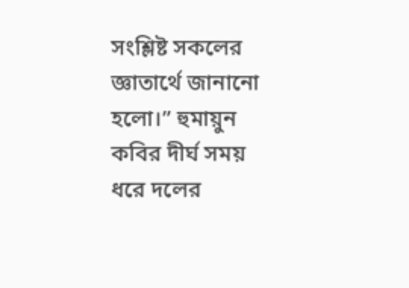সংশ্লিষ্ট সকলের জ্ঞাতার্থে জানানো হলো।” হুমায়ুন কবির দীর্ঘ সময় ধরে দলের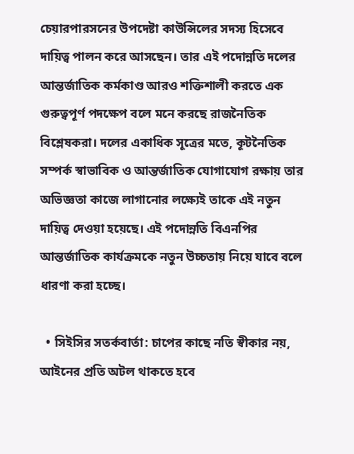চেয়ারপারসনের উপদেষ্টা কাউন্সিলের সদস্য হিসেবে দায়িত্ব পালন করে আসছেন। তার এই পদোন্নতি দলের আন্তর্জাতিক কর্মকাণ্ড আরও শক্তিশালী করতে এক গুরুত্বপূর্ণ পদক্ষেপ বলে মনে করছে রাজনৈতিক বিশ্লেষকরা। দলের একাধিক সূত্রের মতে, কূটনৈতিক সম্পর্ক স্বাভাবিক ও আন্তর্জাতিক যোগাযোগ রক্ষায় তার অভিজ্ঞতা কাজে লাগানোর লক্ষ্যেই তাকে এই নতুন দায়িত্ব দেওয়া হয়েছে। এই পদোন্নতি বিএনপির আন্তর্জাতিক কার্যক্রমকে নতুন উচ্চতায় নিয়ে যাবে বলে ধারণা করা হচ্ছে।

  • সিইসির সতর্কবার্তা: চাপের কাছে নতি স্বীকার নয়, আইনের প্রতি অটল থাকতে হবে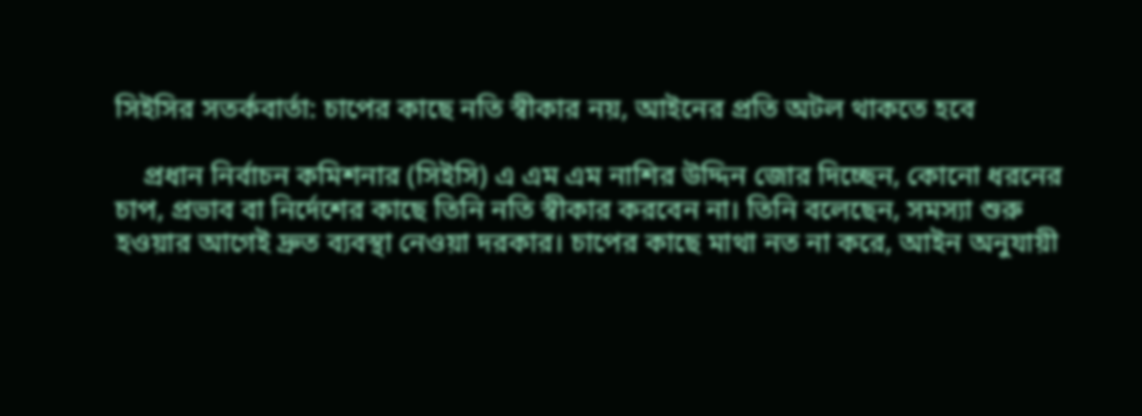সিইসির সতর্কবার্তা: চাপের কাছে নতি স্বীকার নয়, আইনের প্রতি অটল থাকতে হবে

    প্রধান নির্বাচন কমিশনার (সিইসি) এ এম এম নাশির উদ্দিন জোর দিচ্ছেন, কোনো ধরনের চাপ, প্রভাব বা নির্দেশের কাছে তিনি নতি স্বীকার করবেন না। তিনি বলেছেন, সমস্যা শুরু হওয়ার আগেই দ্রুত ব্যবস্থা নেওয়া দরকার। চাপের কাছে মাথা নত না করে, আইন অনুযায়ী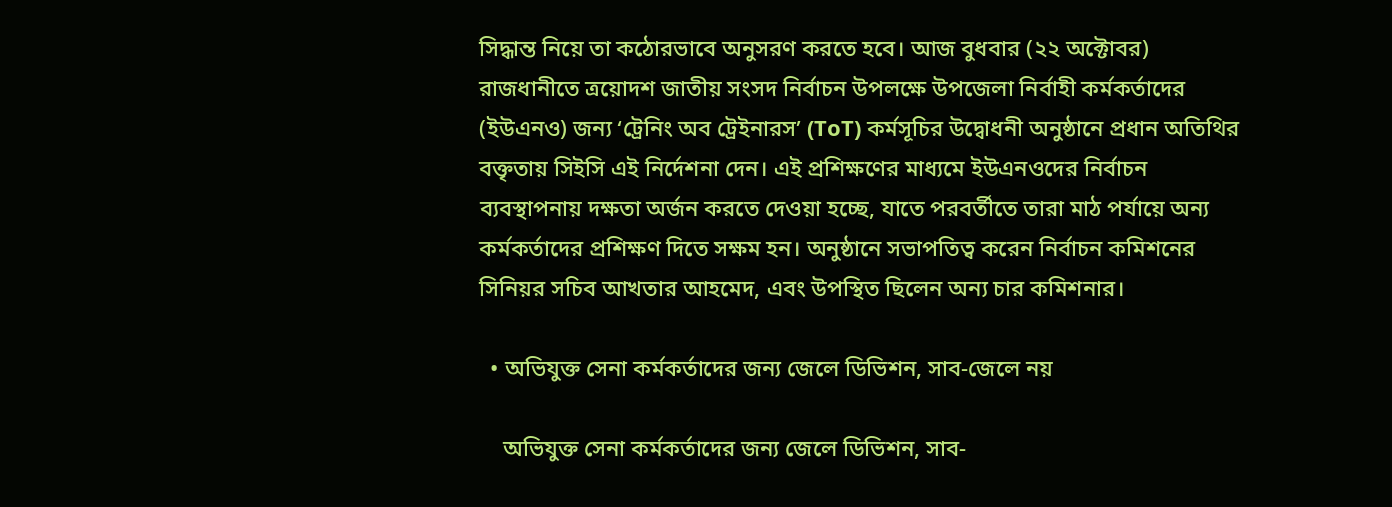সিদ্ধান্ত নিয়ে তা কঠোরভাবে অনুসরণ করতে হবে। আজ বুধবার (২২ অক্টোবর) রাজধানীতে ত্রয়োদশ জাতীয় সংসদ নির্বাচন উপলক্ষে উপজেলা নির্বাহী কর্মকর্তাদের (ইউএনও) জন্য ‘ট্রেনিং অব ট্রেইনারস’ (ToT) কর্মসূচির উদ্বোধনী অনুষ্ঠানে প্রধান অতিথির বক্তৃতায় সিইসি এই নির্দেশনা দেন। এই প্রশিক্ষণের মাধ্যমে ইউএনওদের নির্বাচন ব্যবস্থাপনায় দক্ষতা অর্জন করতে দেওয়া হচ্ছে, যাতে পরবর্তীতে তারা মাঠ পর্যায়ে অন্য কর্মকর্তাদের প্রশিক্ষণ দিতে সক্ষম হন। অনুষ্ঠানে সভাপতিত্ব করেন নির্বাচন কমিশনের সিনিয়র সচিব আখতার আহমেদ, এবং উপস্থিত ছিলেন অন্য চার কমিশনার।

  • অভিযুক্ত সেনা কর্মকর্তাদের জন্য জেলে ডিভিশন, সাব-জেলে নয়

    অভিযুক্ত সেনা কর্মকর্তাদের জন্য জেলে ডিভিশন, সাব-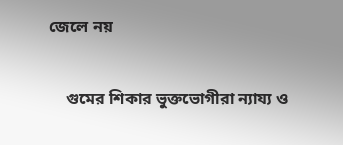জেলে নয়

    গুমের শিকার ভুক্তভোগীরা ন্যায্য ও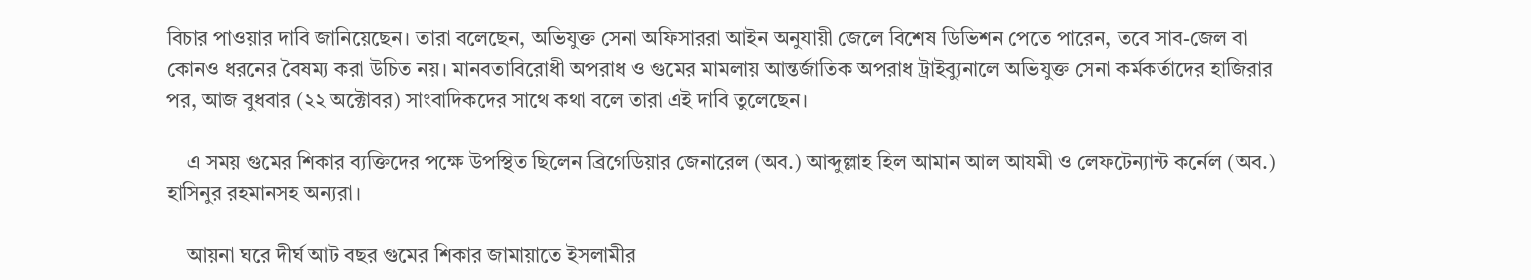বিচার পাওয়ার দাবি জানিয়েছেন। তারা বলেছেন, অভিযুক্ত সেনা অফিসাররা আইন অনুযায়ী জেলে বিশেষ ডিভিশন পেতে পারেন, তবে সাব-জেল বা কোনও ধরনের বৈষম্য করা উচিত নয়। মানবতাবিরোধী অপরাধ ও গুমের মামলায় আন্তর্জাতিক অপরাধ ট্রাইব্যুনালে অভিযুক্ত সেনা কর্মকর্তাদের হাজিরার পর, আজ বুধবার (২২ অক্টোবর) সাংবাদিকদের সাথে কথা বলে তারা এই দাবি তুলেছেন।

    এ সময় গুমের শিকার ব্যক্তিদের পক্ষে উপস্থিত ছিলেন ব্রিগেডিয়ার জেনারেল (অব.) আব্দুল্লাহ হিল আমান আল আযমী ও লেফটেন্যান্ট কর্নেল (অব.) হাসিনুর রহমানসহ অন্যরা।

    আয়না ঘরে দীর্ঘ আট বছর গুমের শিকার জামায়াতে ইসলামীর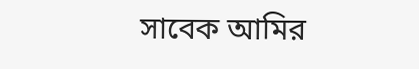সাবেক আমির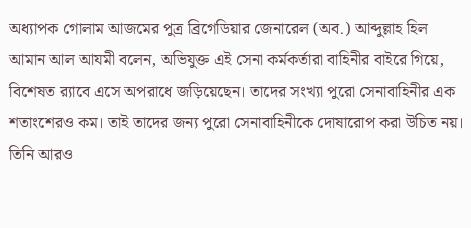অধ্যাপক গোলাম আজমের পুত্র ব্রিগেডিয়ার জেনারেল (অব.) আব্দুল্লাহ হিল আমান আল আযমী বলেন, অভিযুক্ত এই সেনা কর্মকর্তারা বাহিনীর বাইরে গিয়ে, বিশেষত র‍্যাবে এসে অপরাধে জড়িয়েছেন। তাদের সংখ্যা পুরো সেনাবাহিনীর এক শতাংশেরও কম। তাই তাদের জন্য পুরো সেনাবাহিনীকে দোষারোপ করা উচিত নয়। তিনি আরও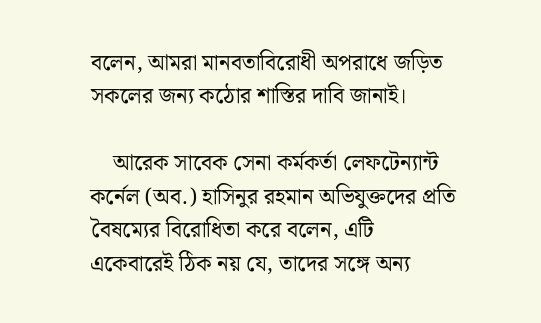বলেন, আমরা মানবতাবিরোধী অপরাধে জড়িত সকলের জন্য কঠোর শাস্তির দাবি জানাই।

    আরেক সাবেক সেনা কর্মকর্তা লেফটেন্যান্ট কর্নেল (অব.) হাসিনুর রহমান অভিযুক্তদের প্রতি বৈষম্যের বিরোধিতা করে বলেন, এটি একেবারেই ঠিক নয় যে, তাদের সঙ্গে অন্য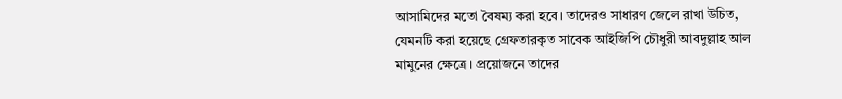আসামিদের মতো বৈষম্য করা হবে। তাদেরও সাধারণ জেলে রাখা উচিত, যেমনটি করা হয়েছে গ্রেফতারকৃত সাবেক আইজিপি চৌধুরী আবদুল্লাহ আল মামুনের ক্ষেত্রে। প্রয়োজনে তাদের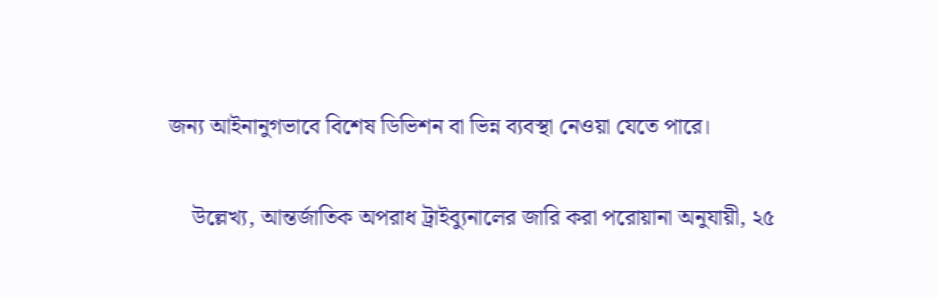জন্য আইনানুগভাবে বিশেষ ডিভিশন বা ভিন্ন ব্যবস্থা নেওয়া যেতে পারে।

    উল্লেখ্য, আন্তর্জাতিক অপরাধ ট্রাইব্যুনালের জারি করা পরোয়ানা অনুযায়ী, ২৫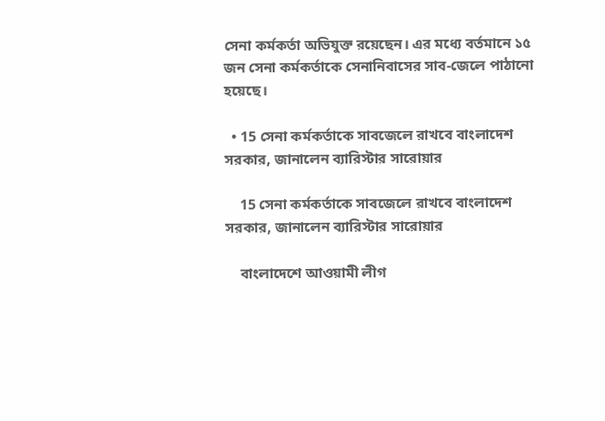সেনা কর্মকর্তা অভিযুক্ত রয়েছেন। এর মধ্যে বর্তমানে ১৫ জন সেনা কর্মকর্তাকে সেনানিবাসের সাব-জেলে পাঠানো হয়েছে।

  • 15 সেনা কর্মকর্তাকে সাবজেলে রাখবে বাংলাদেশ সরকার, জানালেন ব্যারিস্টার সারোয়ার

    15 সেনা কর্মকর্তাকে সাবজেলে রাখবে বাংলাদেশ সরকার, জানালেন ব্যারিস্টার সারোয়ার

    বাংলাদেশে আওয়ামী লীগ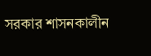সরকার শাসনকালীন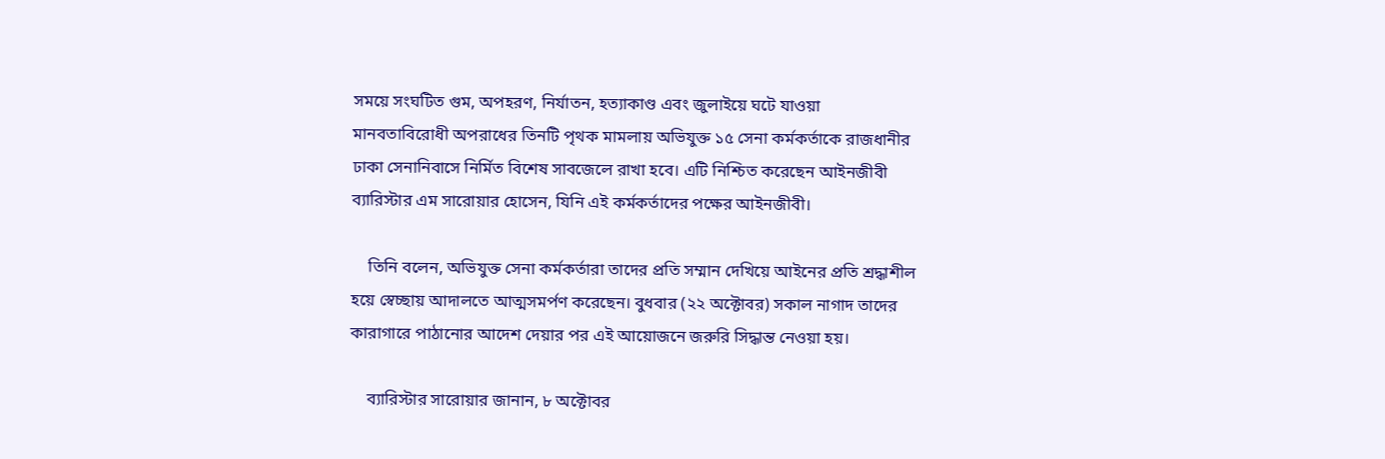সময়ে সংঘটিত গুম, অপহরণ, নির্যাতন, হত্যাকাণ্ড এবং জুলাইয়ে ঘটে যাওয়া মানবতাবিরোধী অপরাধের তিনটি পৃথক মামলায় অভিযুক্ত ১৫ সেনা কর্মকর্তাকে রাজধানীর ঢাকা সেনানিবাসে নির্মিত বিশেষ সাবজেলে রাখা হবে। এটি নিশ্চিত করেছেন আইনজীবী ব্যারিস্টার এম সারোয়ার হোসেন, যিনি এই কর্মকর্তাদের পক্ষের আইনজীবী।

    তিনি বলেন, অভিযুক্ত সেনা কর্মকর্তারা তাদের প্রতি সম্মান দেখিয়ে আইনের প্রতি শ্রদ্ধাশীল হয়ে স্বেচ্ছায় আদালতে আত্মসমর্পণ করেছেন। বুধবার (২২ অক্টোবর) সকাল নাগাদ তাদের কারাগারে পাঠানোর আদেশ দেয়ার পর এই আয়োজনে জরুরি সিদ্ধান্ত নেওয়া হয়।

    ব্যারিস্টার সারোয়ার জানান, ৮ অক্টোবর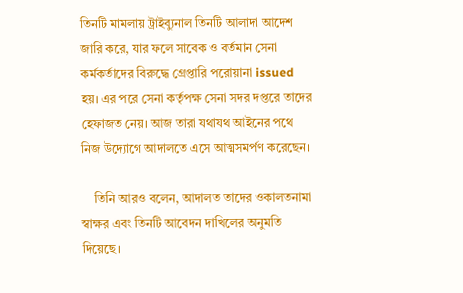তিনটি মামলায় ট্রাইব্যুনাল তিনটি আলাদা আদেশ জারি করে, যার ফলে সাবেক ও বর্তমান সেনা কর্মকর্তাদের বিরুদ্ধে গ্রেপ্তারি পরোয়ানা issued হয়। এর পরে সেনা কর্তৃপক্ষ সেনা সদর দপ্তরে তাদের হেফাজত নেয়। আজ তারা যথাযথ আইনের পথে নিজ উদ্যোগে আদালতে এসে আত্মসমর্পণ করেছেন।

    তিনি আরও বলেন, আদালত তাদের ওকালতনামা স্বাক্ষর এবং তিনটি আবেদন দাখিলের অনুমতি দিয়েছে।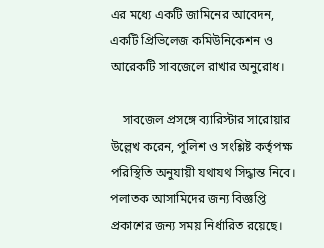এর মধ্যে একটি জামিনের আবেদন, একটি প্রিভিলেজ কমিউনিকেশন ও আরেকটি সাবজেলে রাখার অনুরোধ।

    সাবজেল প্রসঙ্গে ব্যারিস্টার সারোয়ার উল্লেখ করেন, পুলিশ ও সংশ্লিষ্ট কর্তৃপক্ষ পরিস্থিতি অনুযায়ী যথাযথ সিদ্ধান্ত নিবে। পলাতক আসামিদের জন্য বিজ্ঞপ্তি প্রকাশের জন্য সময় নির্ধারিত রয়েছে।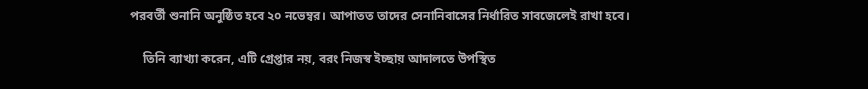পরবর্তী শুনানি অনুষ্ঠিত হবে ২০ নভেম্বর। আপাতত তাদের সেনানিবাসের নির্ধারিত সাবজেলেই রাখা হবে।

    তিনি ব্যাখ্যা করেন, এটি গ্রেপ্তার নয়, বরং নিজস্ব ইচ্ছায় আদালতে উপস্থিত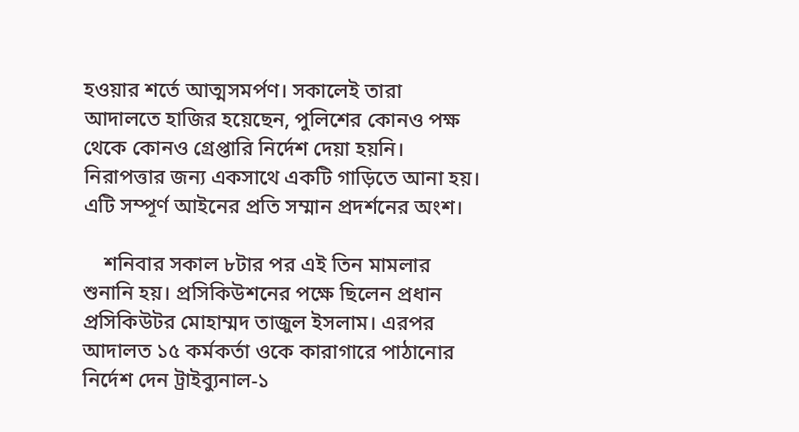হওয়ার শর্তে আত্মসমর্পণ। সকালেই তারা আদালতে হাজির হয়েছেন, পুলিশের কোনও পক্ষ থেকে কোনও গ্রেপ্তারি নির্দেশ দেয়া হয়নি। নিরাপত্তার জন্য একসাথে একটি গাড়িতে আনা হয়। এটি সম্পূর্ণ আইনের প্রতি সম্মান প্রদর্শনের অংশ।

    শনিবার সকাল ৮টার পর এই তিন মামলার শুনানি হয়। প্রসিকিউশনের পক্ষে ছিলেন প্রধান প্রসিকিউটর মোহাম্মদ তাজুল ইসলাম। এরপর আদালত ১৫ কর্মকর্তা ওকে কারাগারে পাঠানোর নির্দেশ দেন ট্রাইব্যুনাল-১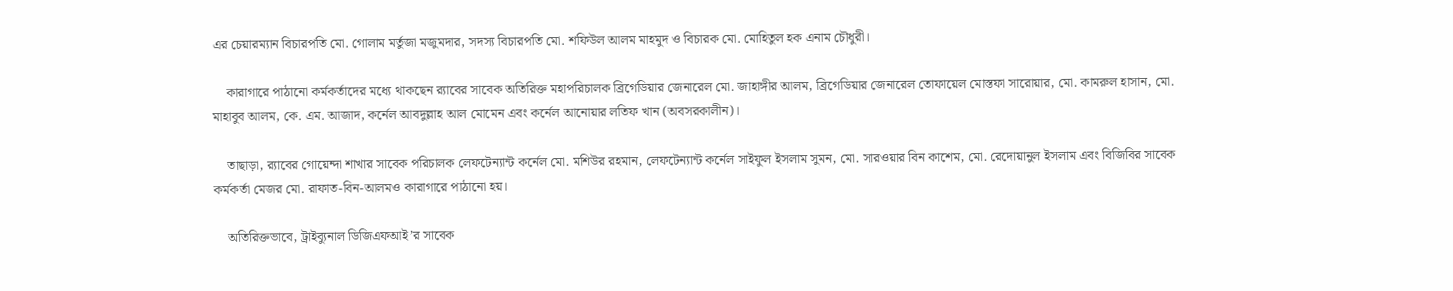এর চেয়ারম্যান বিচারপতি মো. গোলাম মর্তুজা মজুমদার, সদস্য বিচারপতি মো. শফিউল আলম মাহমুদ ও বিচারক মো. মোহিতুল হক এনাম চৌধুরী।

    কারাগারে পাঠানো কর্মকর্তাদের মধ্যে থাকছেন র‌্যাবের সাবেক অতিরিক্ত মহাপরিচালক ব্রিগেডিয়ার জেনারেল মো. জাহাঙ্গীর আলম, ব্রিগেডিয়ার জেনারেল তোফায়েল মোস্তফা সারোয়ার, মো. কামরুল হাসান, মো. মাহাবুব আলম, কে. এম. আজাদ, কর্নেল আবদুল্লাহ আল মোমেন এবং কর্নেল আনোয়ার লতিফ খান (অবসরকালীন)।

    তাছাড়া, র‌্যাবের গোয়েন্দা শাখার সাবেক পরিচালক লেফটেন্যান্ট কর্নেল মো. মশিউর রহমান, লেফটেন্যান্ট কর্নেল সাইফুল ইসলাম সুমন, মো. সারওয়ার বিন কাশেম, মো. রেদোয়ানুল ইসলাম এবং বিজিবির সাবেক কর্মকর্তা মেজর মো. রাফাত-বিন-আলমও কারাগারে পাঠানো হয়।

    অতিরিক্তভাবে, ট্রাইব্যুনাল ডিজিএফআই’র সাবেক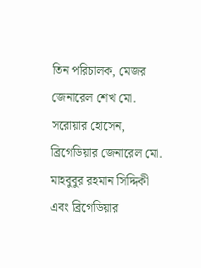তিন পরিচালক, মেজর জেনারেল শেখ মো. সরোয়ার হোসেন, ব্রিগেডিয়ার জেনারেল মো. মাহবুবুর রহমান সিদ্দিকী এবং ব্রিগেডিয়ার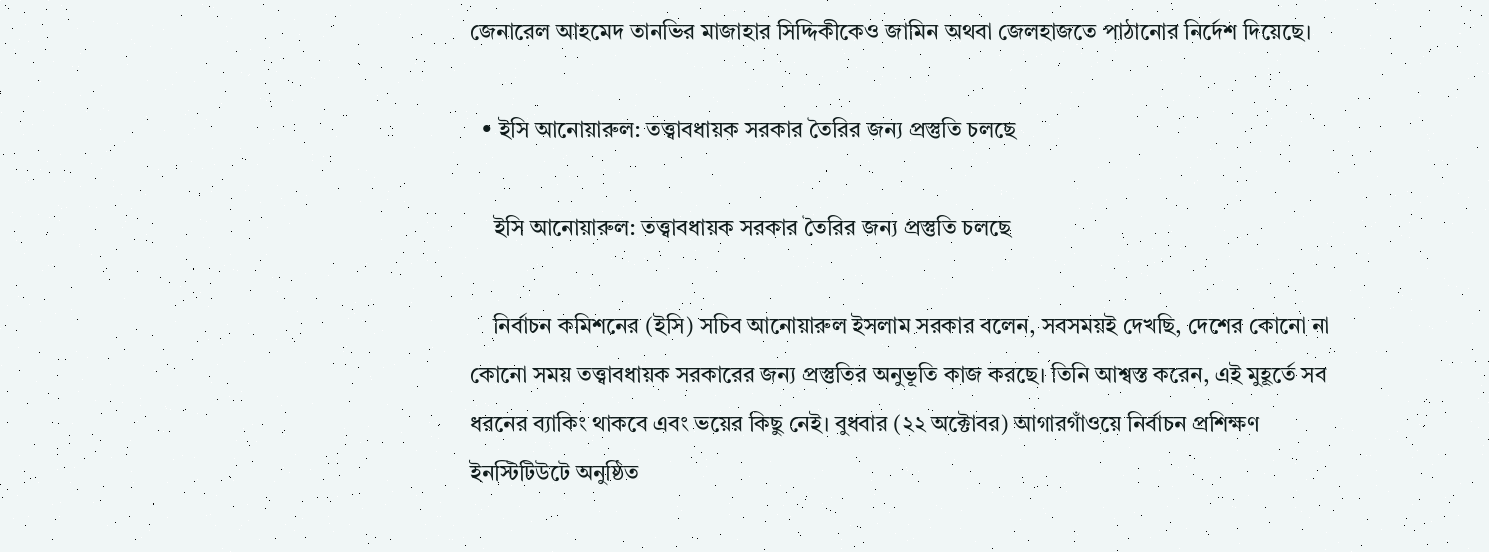জেনারেল আহমেদ তানভির মাজাহার সিদ্দিকীকেও জামিন অথবা জেলহাজতে পাঠানোর নির্দেশ দিয়েছে।

  • ইসি আনোয়ারুল: তত্ত্বাবধায়ক সরকার তৈরির জন্য প্রস্তুতি চলছে

    ইসি আনোয়ারুল: তত্ত্বাবধায়ক সরকার তৈরির জন্য প্রস্তুতি চলছে

    নির্বাচন কমিশনের (ইসি) সচিব আনোয়ারুল ইসলাম সরকার বলেন, সবসময়ই দেখছি, দেশের কোনো না কোনো সময় তত্ত্বাবধায়ক সরকারের জন্য প্রস্তুতির অনুভূতি কাজ করছে। তিনি আশ্বস্ত করেন, এই মুহূর্তে সব ধরনের ব্যাকিং থাকবে এবং ভয়ের কিছু নেই। বুধবার (২২ অক্টোবর) আগারগাঁওয়ে নির্বাচন প্রশিক্ষণ ইনস্টিটিউটে অনুষ্ঠিত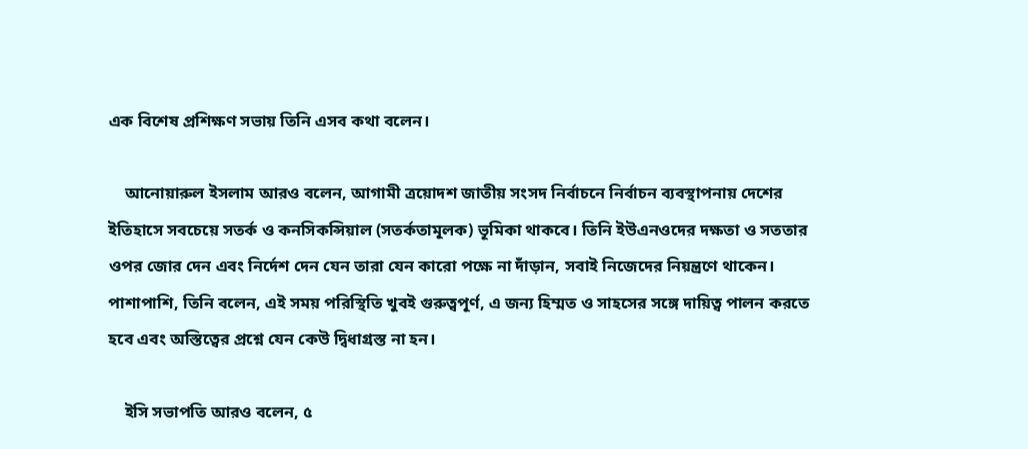এক বিশেষ প্রশিক্ষণ সভায় তিনি এসব কথা বলেন।

    আনোয়ারুল ইসলাম আরও বলেন, আগামী ত্রয়োদশ জাতীয় সংসদ নির্বাচনে নির্বাচন ব্যবস্থাপনায় দেশের ইতিহাসে সবচেয়ে সতর্ক ও কনসিকন্সিয়াল (সতর্কতামূলক) ভূমিকা থাকবে। তিনি ইউএনওদের দক্ষতা ও সততার ওপর জোর দেন এবং নির্দেশ দেন যেন তারা যেন কারো পক্ষে না দাঁড়ান, সবাই নিজেদের নিয়ন্ত্রণে থাকেন। পাশাপাশি, তিনি বলেন, এই সময় পরিস্থিতি খুবই গুরুত্বপূর্ণ, এ জন্য হিম্মত ও সাহসের সঙ্গে দায়িত্ব পালন করতে হবে এবং অস্তিত্বের প্রশ্নে যেন কেউ দ্বিধাগ্রস্ত না হন।

    ইসি সভাপতি আরও বলেন, ৫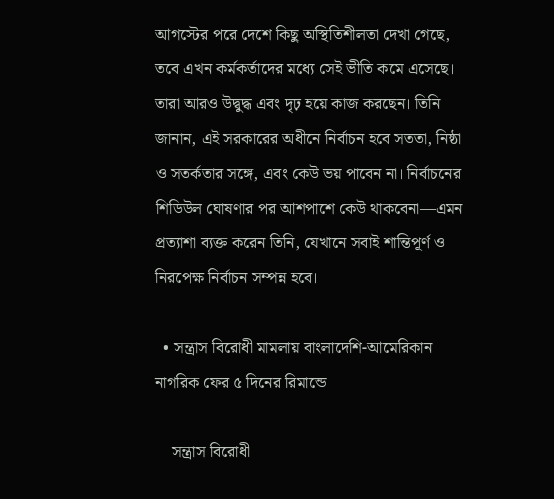আগস্টের পরে দেশে কিছু অস্থিতিশীলতা দেখা গেছে, তবে এখন কর্মকর্তাদের মধ্যে সেই ভীতি কমে এসেছে। তারা আরও উদ্বুদ্ধ এবং দৃঢ় হয়ে কাজ করছেন। তিনি জানান, এই সরকারের অধীনে নির্বাচন হবে সততা, নিষ্ঠা ও সতর্কতার সঙ্গে, এবং কেউ ভয় পাবেন না। নির্বাচনের শিডিউল ঘোষণার পর আশপাশে কেউ থাকবেনা—এমন প্রত্যাশা ব্যক্ত করেন তিনি, যেখানে সবাই শান্তিপূর্ণ ও নিরপেক্ষ নির্বাচন সম্পন্ন হবে।

  • সন্ত্রাস বিরোধী মামলায় বাংলাদেশি-আমেরিকান নাগরিক ফের ৫ দিনের রিমান্ডে

    সন্ত্রাস বিরোধী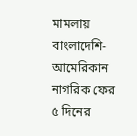মামলায় বাংলাদেশি-আমেরিকান নাগরিক ফের ৫ দিনের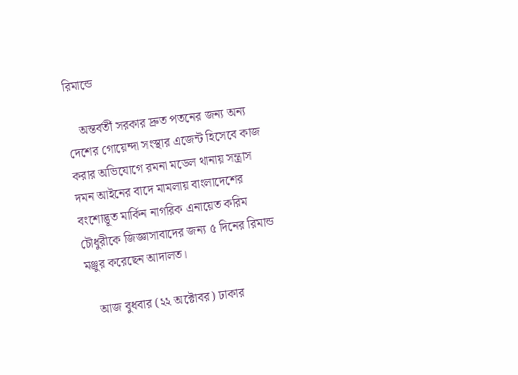রিমান্ডে

    অন্তর্বর্তী সরকার দ্রুত পতনের জন্য অন্য দেশের গোয়েন্দা সংস্থার এজেন্ট হিসেবে কাজ করার অভিযোগে রমনা মডেল থানায় সন্ত্রাস দমন আইনের বাদে মামলায় বাংলাদেশের বংশোদ্ভূত মার্কিন নাগরিক এনায়েত করিম চৌধুরীকে জিজ্ঞাসাবাদের জন্য ৫ দিনের রিমান্ড মঞ্জুর করেছেন আদালত।

    আজ বুধবার (২২ অক্টোবর) ঢাকার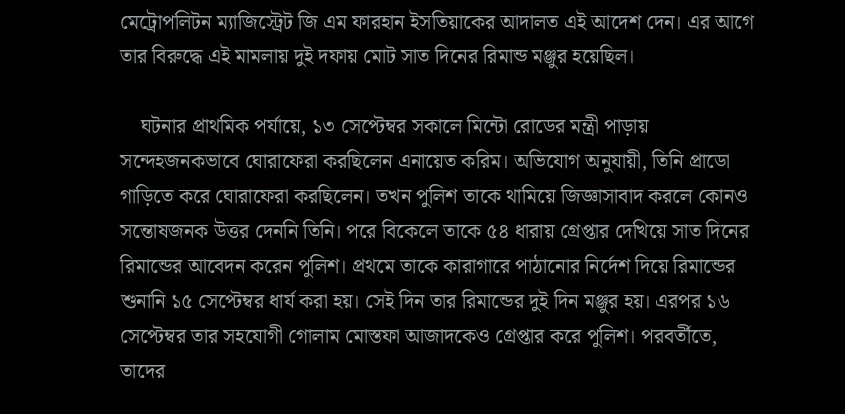মেট্রোপলিটন ম্যাজিস্ট্রেট জি এম ফারহান ইসতিয়াকের আদালত এই আদেশ দেন। এর আগে তার বিরুদ্ধে এই মামলায় দুই দফায় মোট সাত দিনের রিমান্ড মঞ্জুর হয়েছিল।

    ঘটনার প্রাথমিক পর্যায়ে, ১৩ সেপ্টেম্বর সকালে মিন্টো রোডের মন্ত্রী পাড়ায় সন্দেহজনকভাবে ঘোরাফেরা করছিলেন এনায়েত করিম। অভিযোগ অনুযায়ী, তিনি প্রাডো গাড়িতে করে ঘোরাফেরা করছিলেন। তখন পুলিশ তাকে থামিয়ে জিজ্ঞাসাবাদ করলে কোনও সন্তোষজনক উত্তর দেননি তিনি। পরে বিকেলে তাকে ৫৪ ধারায় গ্রেপ্তার দেখিয়ে সাত দিনের রিমান্ডের আবেদন করেন পুলিশ। প্রথমে তাকে কারাগারে পাঠানোর নির্দেশ দিয়ে রিমান্ডের শুনানি ১৫ সেপ্টেম্বর ধার্য করা হয়। সেই দিন তার রিমান্ডের দুই দিন মঞ্জুর হয়। এরপর ১৬ সেপ্টেম্বর তার সহযোগী গোলাম মোস্তফা আজাদকেও গ্রেপ্তার করে পুলিশ। পরবর্তীতে, তাদের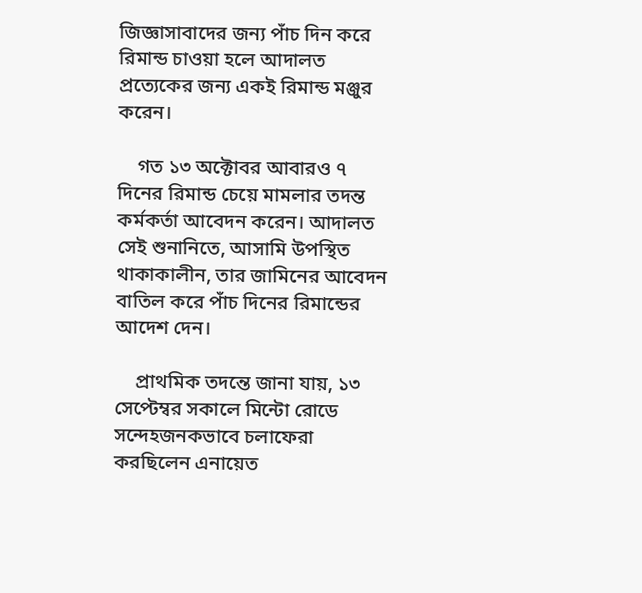জিজ্ঞাসাবাদের জন্য পাঁচ দিন করে রিমান্ড চাওয়া হলে আদালত প্রত্যেকের জন্য একই রিমান্ড মঞ্জুর করেন।

    গত ১৩ অক্টোবর আবারও ৭ দিনের রিমান্ড চেয়ে মামলার তদন্ত কর্মকর্তা আবেদন করেন। আদালত সেই শুনানিতে, আসামি উপস্থিত থাকাকালীন, তার জামিনের আবেদন বাতিল করে পাঁচ দিনের রিমান্ডের আদেশ দেন।

    প্রাথমিক তদন্তে জানা যায়, ১৩ সেপ্টেম্বর সকালে মিন্টো রোডে সন্দেহজনকভাবে চলাফেরা করছিলেন এনায়েত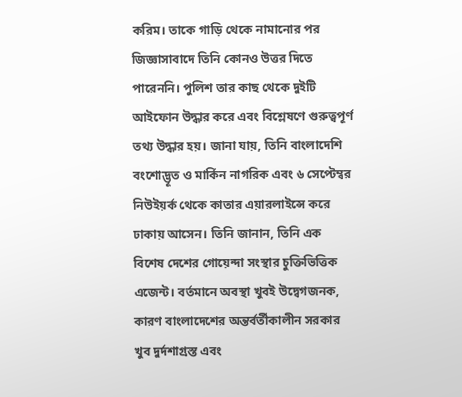করিম। তাকে গাড়ি থেকে নামানোর পর জিজ্ঞাসাবাদে তিনি কোনও উত্তর দিতে পারেননি। পুলিশ তার কাছ থেকে দুইটি আইফোন উদ্ধার করে এবং বিশ্লেষণে গুরুত্বপূর্ণ তথ্য উদ্ধার হয়। জানা যায়, তিনি বাংলাদেশি বংশোদ্ভূত ও মার্কিন নাগরিক এবং ৬ সেপ্টেম্বর নিউইয়র্ক থেকে কাতার এয়ারলাইন্সে করে ঢাকায় আসেন। তিনি জানান, তিনি এক বিশেষ দেশের গোয়েন্দা সংস্থার চুক্তিভিত্তিক এজেন্ট। বর্তমানে অবস্থা খুবই উদ্বেগজনক, কারণ বাংলাদেশের অন্তর্বর্তীকালীন সরকার খুব দুর্দশাগ্রস্ত এবং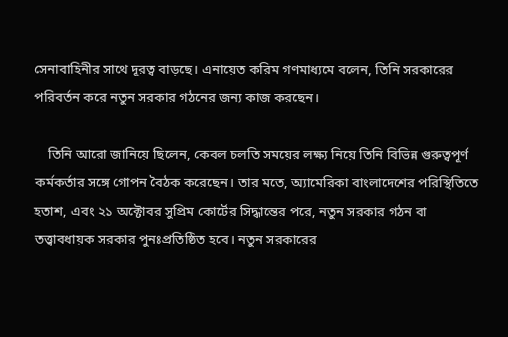সেনাবাহিনীর সাথে দূরত্ব বাড়ছে। এনায়েত করিম গণমাধ্যমে বলেন, তিনি সরকারের পরিবর্তন করে নতুন সরকার গঠনের জন্য কাজ করছেন।

    তিনি আরো জানিয়ে ছিলেন, কেবল চলতি সময়ের লক্ষ্য নিয়ে তিনি বিভিন্ন গুরুত্বপূর্ণ কর্মকর্তার সঙ্গে গোপন বৈঠক করেছেন। তার মতে, অ্যামেরিকা বাংলাদেশের পরিস্থিতিতে হতাশ, এবং ২১ অক্টোবর সুপ্রিম কোর্টের সিদ্ধান্তের পরে, নতুন সরকার গঠন বা তত্ত্বাবধায়ক সরকার পুনঃপ্রতিষ্ঠিত হবে। নতুন সরকারের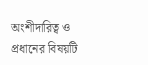অংশীদারিত্ব ও প্রধানের বিষয়টি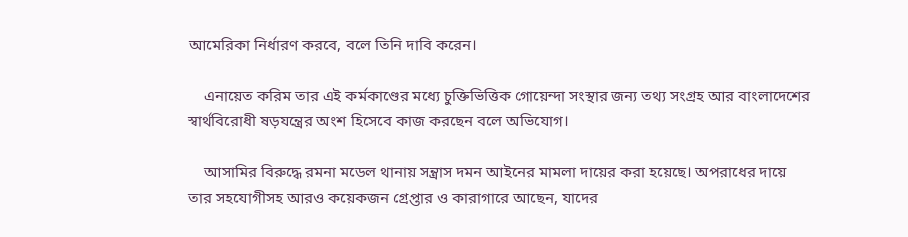আমেরিকা নির্ধারণ করবে, বলে তিনি দাবি করেন।

    এনায়েত করিম তার এই কর্মকাণ্ডের মধ্যে চুক্তিভিত্তিক গোয়েন্দা সংস্থার জন্য তথ্য সংগ্রহ আর বাংলাদেশের স্বার্থবিরোধী ষড়যন্ত্রের অংশ হিসেবে কাজ করছেন বলে অভিযোগ।

    আসামির বিরুদ্ধে রমনা মডেল থানায় সন্ত্রাস দমন আইনের মামলা দায়ের করা হয়েছে। অপরাধের দায়ে তার সহযোগীসহ আরও কয়েকজন গ্রেপ্তার ও কারাগারে আছেন, যাদের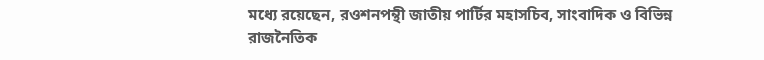মধ্যে রয়েছেন, রওশনপন্থী জাতীয় পার্টির মহাসচিব, সাংবাদিক ও বিভিন্ন রাজনৈতিক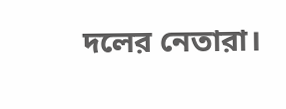দলের নেতারা।